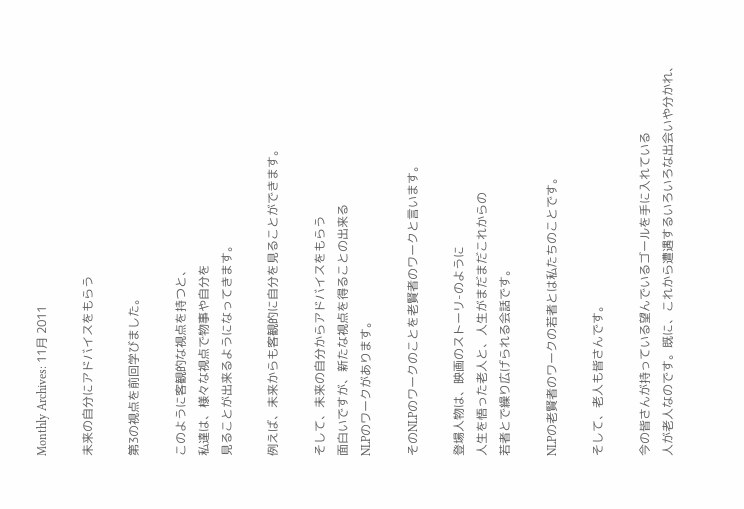Monthly Archives: 11月 2011

未来の自分にアドバイスをもらう

第3の視点を前回学びました。

このように客観的な視点を持つと、
私達は、様々な視点で物事や自分を
見ることが出来るようになってきます。

例えば、未来からも客観的に自分を見ることができます。

そして、未来の自分からアドバイスをもらう
面白いですが、新たな視点を得ることの出来る
NLPのワークがあります。

そのNLPのワークのことを老賢者のワークと言います。

登場人物は、映画のストーリ-のように
人生を悟った老人と、人生がまだまだこれからの
若者とで繰り広げられる会話です。

NLPの老賢者のワークの若者とは私たちのことです。

そして、老人も皆さんです。

今の皆さんが持っている望んでいるゴールを手に入れている
人が老人なのです。既に、これから遭遇するいろいろな出会いや分かれ、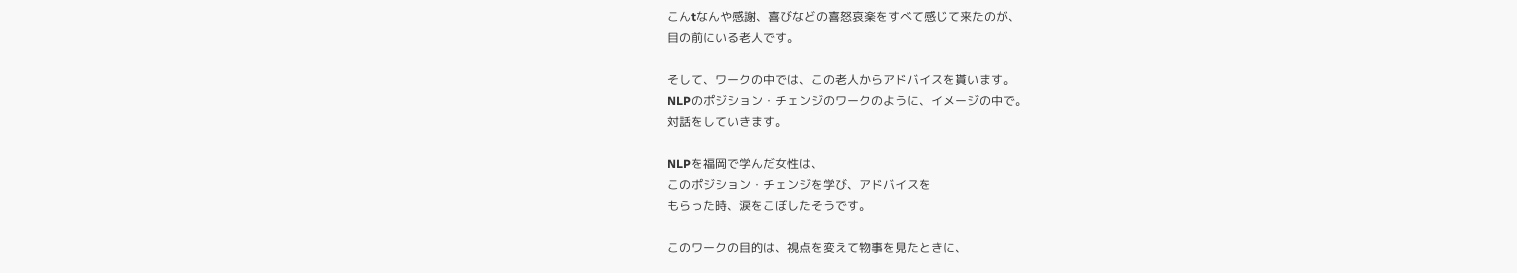こんtなんや感謝、喜びなどの喜怒哀楽をすべて感じて来たのが、
目の前にいる老人です。

そして、ワークの中では、この老人からアドバイスを貰います。
NLPのポジション・チェンジのワークのように、イメージの中で。
対話をしていきます。

NLPを福岡で学んだ女性は、
このポジション・チェンジを学び、アドバイスを
もらった時、涙をこぼしたそうです。

このワークの目的は、視点を変えて物事を見たときに、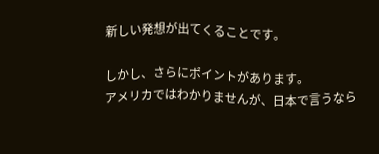新しい発想が出てくることです。

しかし、さらにポイントがあります。
アメリカではわかりませんが、日本で言うなら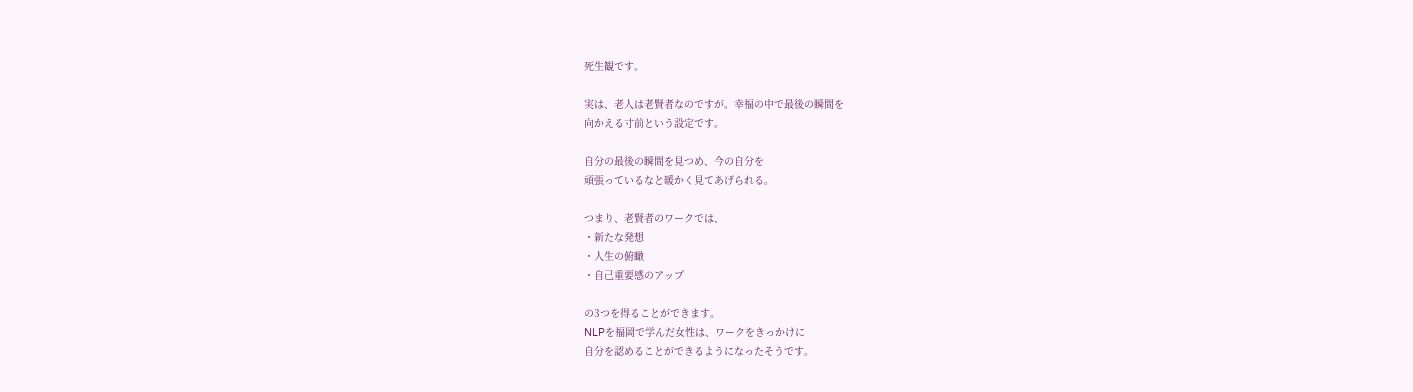死生観です。

実は、老人は老賢者なのですが。幸福の中で最後の瞬間を
向かえる寸前という設定です。

自分の最後の瞬間を見つめ、今の自分を
頑張っているなと暖かく見てあげられる。

つまり、老賢者のワークでは、
・新たな発想
・人生の俯瞰
・自己重要感のアップ

の3つを得ることができます。
NLPを福岡で学んだ女性は、ワークをきっかけに
自分を認めることができるようになったそうです。